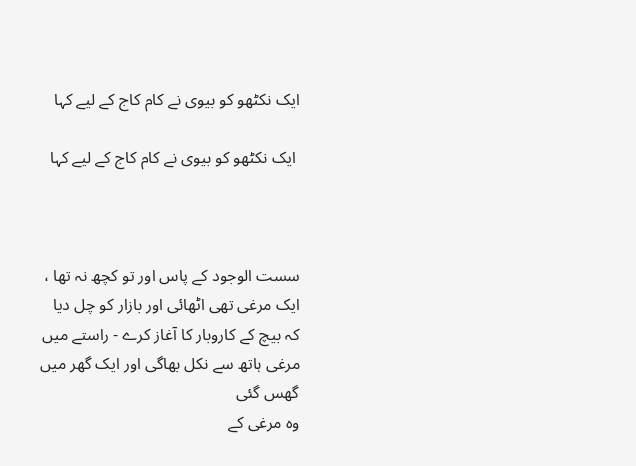ایک نکٹھو کو بیوی نے کام کاج کے لیے کہا

 ایک نکٹھو کو بیوی نے کام کاج کے لیے کہا



سست الوجود کے پاس اور تو کچھ نہ تھا ، ایک مرغی تھی اٹھائی اور بازار کو چل دیا کہ بیچ کے کاروبار کا آغاز کرے - راستے میں مرغی ہاتھ سے نکل بھاگی اور ایک گھر میں گھس گئی
وہ مرغی کے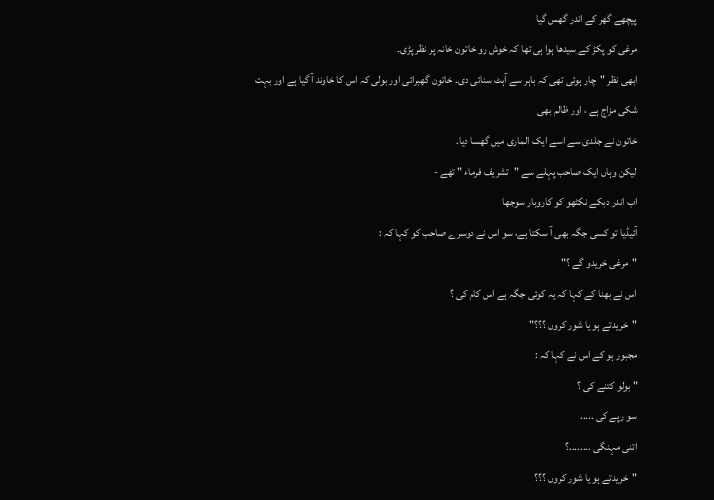پیچھے گھر کے اندر گھس گیا
مرغی کو پکڑ کے سیدھا ہوا ہی تھا کہ خوش رو خاتون خانہ پر نظر پڑی۔
ابھی نظر "چار ہوئی تھی کہ باہر سے آہٹ سنائی دی۔ خاتون گھبرائی اور بولی کہ اس کا خاوند آ گیا ہے اور بہت شکی مزاج ہے ، اور ظالم بھی
خاتون نے جلدی سے اسے ایک الماری میں گھسا دیا.
لیکن وہاں ایک صاحب پہلے سے "تشریف فرماء " تھے -
اب اندر دبکے نکٹھو کو کاروبار سوجھا
آئیڈیا تو کسی جگہ بھی آ سکتا ہے، سو اس نے دوسرے صاحب کو کہا کہ :
"مرغی خریدو گے ؟"
اس نے بھنا کے کہا کہ یہ کوئی جگہ ہے اس کام کی ؟
"خریدتے ہو یا شور کروں ؟؟؟"
مجبور ہو کے اس نے کہا کہ :
" بولو کتنے کی ؟
سو رپے کی .....
اتنی مہنگی ........؟
"خریدتے ہو یا شور کروں ؟؟؟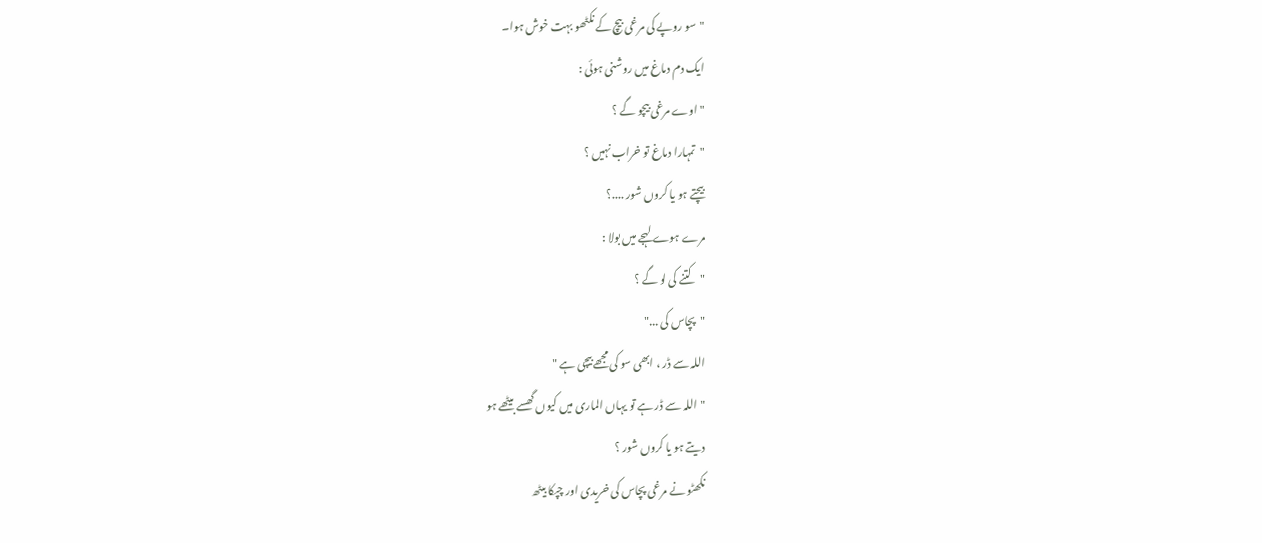"سو روپے کی مرغی بیچ کے نکٹھو بہت خوش ہوا۔
ایک دم دماغ میں روشنی ہوئی :
" اوے مرغی بیچو گے ؟
"تمہارا دماغ تو خراب نہیں ؟
بیچتے ہو یا کروں شور ....؟
مرے ہوے لہجے میں بولا :
"کتنے کی لو گے ؟
"پچاس کی ..."
اللہ سے ڈر ، ابھی سو کی مجھے بیچی ہے "
"اللہ سے ڈر ہے تو یہاں الماری میں کیوں گھسے بیٹھے ہو
دیتے ہو یا کروں شور ؟
نکھٹو نے مرغی پچاس کی خریدی اور چپکا بیٹھ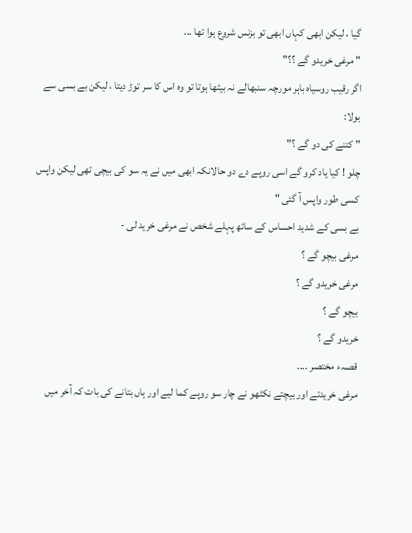گیا ، لیکن ابھی کہاں ابھی تو بزنس شروع ہوا تھا ...
" مرغی خریدو گے ؟؟"
اگر رقیب روسیاہ باہر مورچہ سنبھالے نہ بیٹھا ہوتا تو وہ اس کا سر توڑ دیتا ، لیکن بے بسی سے بولا:
" کتنے کی دو گے ؟"
چلو ! کیا یاد کرو گے اسی روپے دے دو حالانکہ ابھی میں نے یہ سو کی بیچی تھی لیکن واپس کسی طور واپس آ گئی "
بے بسی کے شدید احساس کے ساتھ پہلے شخص نے مرغی خرید لی -
مرغی بیچو گے ؟
مرغی خریدو گے ؟
بیچو گے ؟
خریدو گے ؟
قصہء مختصر ....
مرغی خریدتے اور بیچتے نکٹھو نے چار سو روپے کما لیے اور ہاں بتانے کی بات کہ آخر میں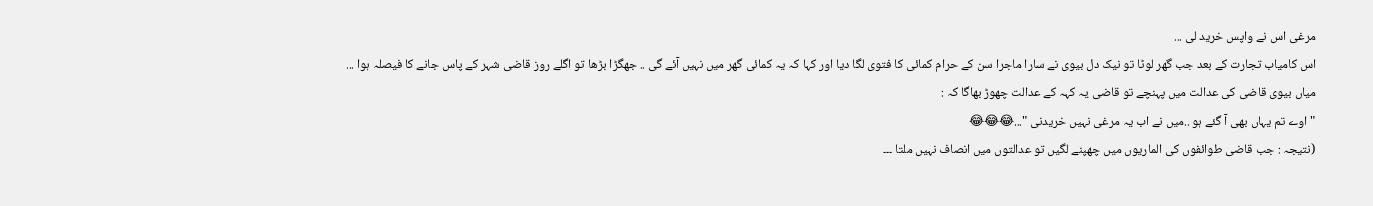مرغی اس نے واپس خرید لی ...
اس کامیاب تجارت کے بعد جب گھر لوٹا تو نیک دل بیوی نے سارا ماجرا سن کے حرام کمائی کا فتوی لگا دیا اور کہا کہ یہ کمائی گھر میں نہیں آئے گی .. جھگڑا بڑھا تو اگلے روز قاضی شہر کے پاس جانے کا فیصلہ ہوا ...
میاں بیوی قاضی کی عدالت میں پہنچے تو قاضی یہ کہہ کے عدالت چھوڑ بھاگا کہ :
" اوے تم یہاں بھی آ گئے ہو ..میں نے اب یہ مرغی نہیں خریدنی "...😂😂😂
(نتیجہ : جب قاضی طوائفوں کی الماریوں میں چھپنے لگیں تو عدالتوں میں انصاف نہیں ملتا ۔۔۔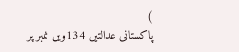)
پاکستانی عدالتیں 134ویں نمبر پر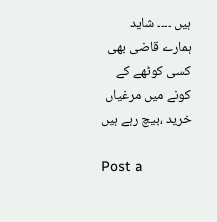ہیں ۔۔۔۔ شاید ہمارے قاضی بھی کسی کوٹھے کے کونے میں مرغیاں خرید ،بیچ رہے ہیں

Post a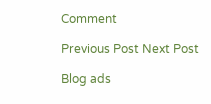Comment

Previous Post Next Post

Blog ads